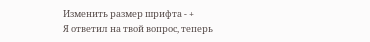Изменить размер шрифта - +
Я ответил на твой вопрос, теперь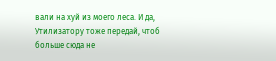вали на хуй из моего леса. И да, Утилизатору тоже передай, чтоб больше сюда не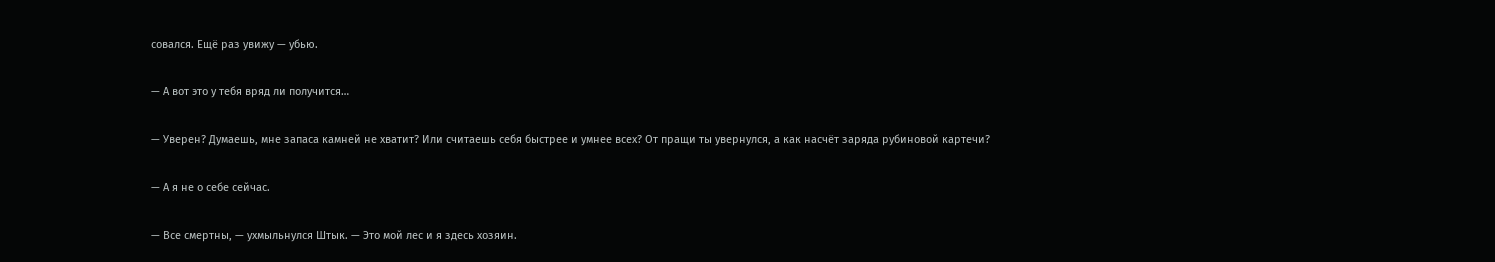совался. Ещё раз увижу — убью.

— А вот это у тебя вряд ли получится…

— Уверен? Думаешь, мне запаса камней не хватит? Или считаешь себя быстрее и умнее всех? От пращи ты увернулся, а как насчёт заряда рубиновой картечи?

— А я не о себе сейчас.

— Все смертны, — ухмыльнулся Штык. — Это мой лес и я здесь хозяин.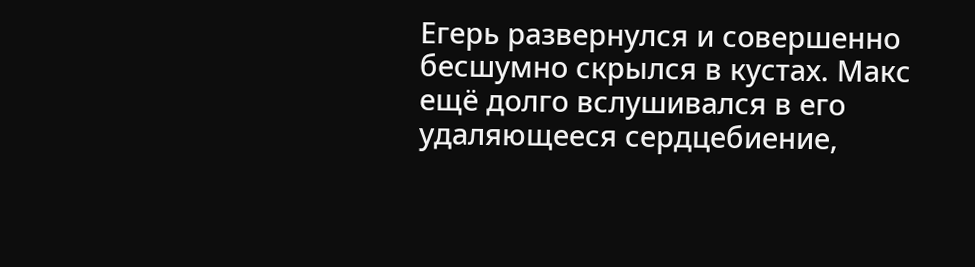Егерь развернулся и совершенно бесшумно скрылся в кустах. Макс ещё долго вслушивался в его удаляющееся сердцебиение,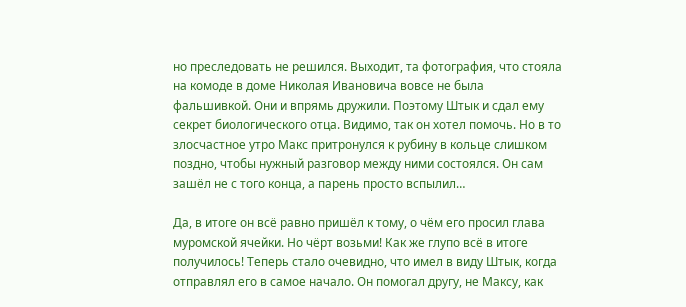но преследовать не решился. Выходит, та фотография, что стояла на комоде в доме Николая Ивановича вовсе не была фальшивкой. Они и впрямь дружили. Поэтому Штык и сдал ему секрет биологического отца. Видимо, так он хотел помочь. Но в то злосчастное утро Макс притронулся к рубину в кольце слишком поздно, чтобы нужный разговор между ними состоялся. Он сам зашёл не с того конца, а парень просто вспылил…

Да, в итоге он всё равно пришёл к тому, о чём его просил глава муромской ячейки. Но чёрт возьми! Как же глупо всё в итоге получилось! Теперь стало очевидно, что имел в виду Штык, когда отправлял его в самое начало. Он помогал другу, не Максу, как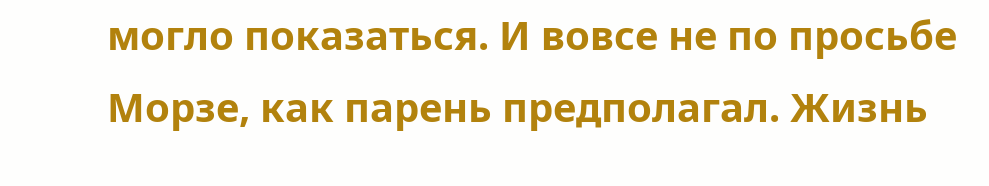могло показаться. И вовсе не по просьбе Морзе, как парень предполагал. Жизнь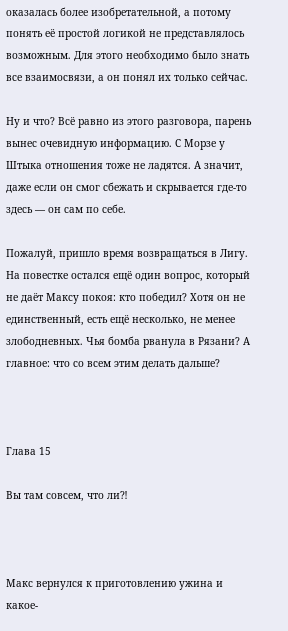оказалась более изобретательной, а потому понять её простой логикой не представлялось возможным. Для этого необходимо было знать все взаимосвязи, а он понял их только сейчас.

Ну и что? Всё равно из этого разговора, парень вынес очевидную информацию. С Морзе у Штыка отношения тоже не ладятся. А значит, даже если он смог сбежать и скрывается где-то здесь — он сам по себе.

Пожалуй, пришло время возвращаться в Лигу. На повестке остался ещё один вопрос, который не даёт Максу покоя: кто победил? Хотя он не единственный, есть ещё несколько, не менее злободневных. Чья бомба рванула в Рязани? А главное: что со всем этим делать дальше?



Глава 15

Вы там совсем, что ли⁈



Макс вернулся к приготовлению ужина и какое-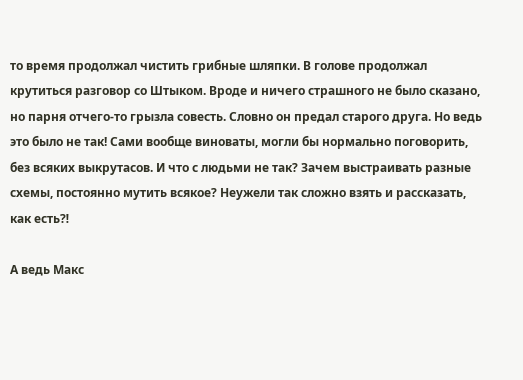то время продолжал чистить грибные шляпки. В голове продолжал крутиться разговор со Штыком. Вроде и ничего страшного не было сказано, но парня отчего-то грызла совесть. Словно он предал старого друга. Но ведь это было не так! Сами вообще виноваты, могли бы нормально поговорить, без всяких выкрутасов. И что с людьми не так? Зачем выстраивать разные схемы, постоянно мутить всякое? Неужели так сложно взять и рассказать, как есть⁈

А ведь Макс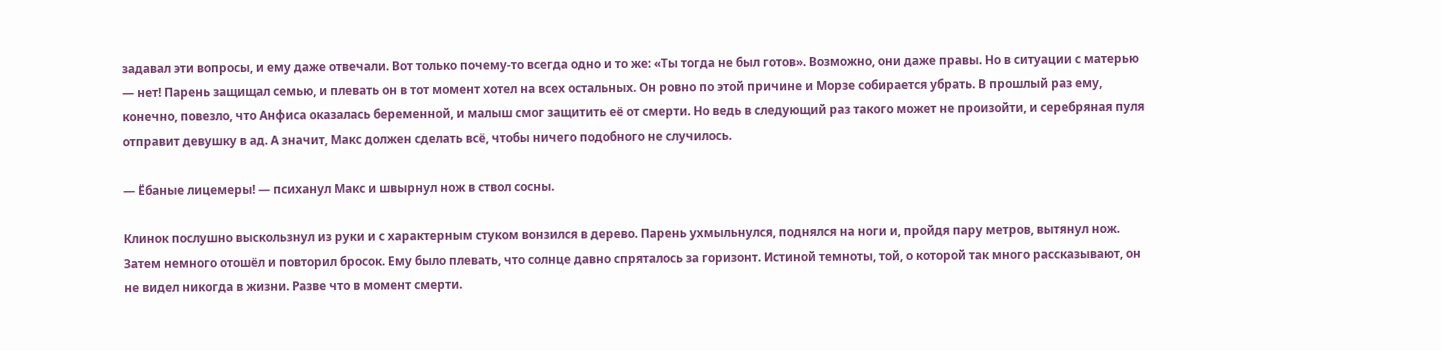задавал эти вопросы, и ему даже отвечали. Вот только почему-то всегда одно и то же: «Ты тогда не был готов». Возможно, они даже правы. Но в ситуации с матерью — нет! Парень защищал семью, и плевать он в тот момент хотел на всех остальных. Он ровно по этой причине и Морзе собирается убрать. В прошлый раз ему, конечно, повезло, что Анфиса оказалась беременной, и малыш смог защитить её от смерти. Но ведь в следующий раз такого может не произойти, и серебряная пуля отправит девушку в ад. А значит, Макс должен сделать всё, чтобы ничего подобного не случилось.

— Ёбаные лицемеры! — психанул Макс и швырнул нож в ствол сосны.

Клинок послушно выскользнул из руки и с характерным стуком вонзился в дерево. Парень ухмыльнулся, поднялся на ноги и, пройдя пару метров, вытянул нож. Затем немного отошёл и повторил бросок. Ему было плевать, что солнце давно спряталось за горизонт. Истиной темноты, той, о которой так много рассказывают, он не видел никогда в жизни. Разве что в момент смерти.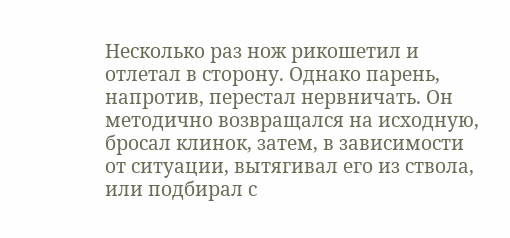Несколько раз нож рикошетил и отлетал в сторону. Однако парень, напротив, перестал нервничать. Он методично возвращался на исходную, бросал клинок, затем, в зависимости от ситуации, вытягивал его из ствола, или подбирал с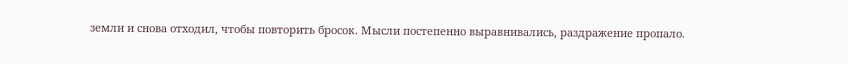земли и снова отходил, чтобы повторить бросок. Мысли постепенно выравнивались, раздражение пропало.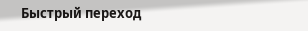Быстрый переход